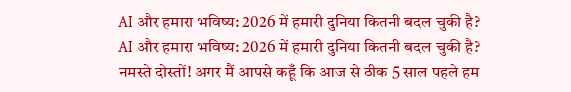AI और हमारा भविष्य: 2026 में हमारी दुनिया कितनी बदल चुकी है?
AI और हमारा भविष्य: 2026 में हमारी दुनिया कितनी बदल चुकी है?
नमस्ते दोस्तों! अगर मैं आपसे कहूँ कि आज से ठीक 5 साल पहले हम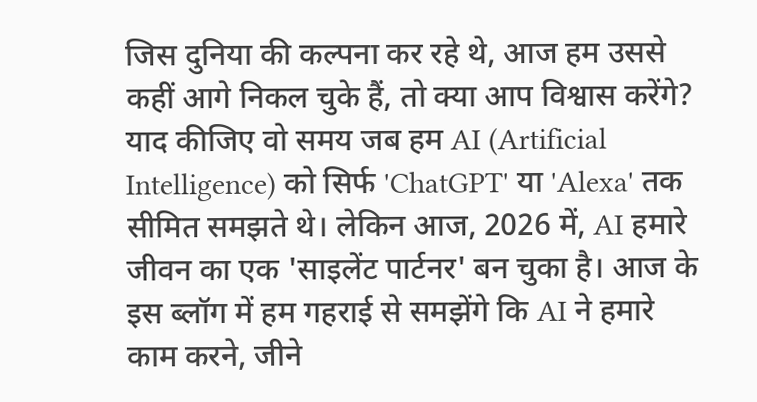जिस दुनिया की कल्पना कर रहे थे, आज हम उससे कहीं आगे निकल चुके हैं, तो क्या आप विश्वास करेंगे?
याद कीजिए वो समय जब हम AI (Artificial Intelligence) को सिर्फ 'ChatGPT' या 'Alexa' तक सीमित समझते थे। लेकिन आज, 2026 में, AI हमारे जीवन का एक 'साइलेंट पार्टनर' बन चुका है। आज के इस ब्लॉग में हम गहराई से समझेंगे कि AI ने हमारे काम करने, जीने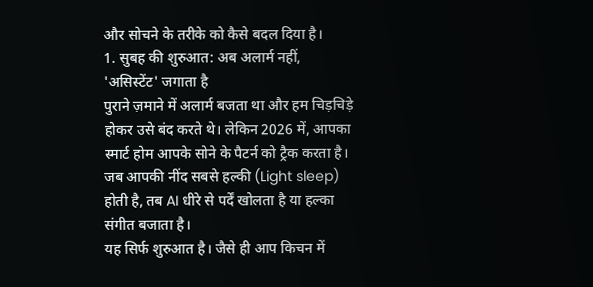और सोचने के तरीके को कैसे बदल दिया है।
1. सुबह की शुरुआत: अब अलार्म नहीं, 'असिस्टेंट' जगाता है
पुराने ज़माने में अलार्म बजता था और हम चिड़चिड़े होकर उसे बंद करते थे। लेकिन 2026 में, आपका स्मार्ट होम आपके सोने के पैटर्न को ट्रैक करता है। जब आपकी नींद सबसे हल्की (Light sleep) होती है, तब AI धीरे से पर्दें खोलता है या हल्का संगीत बजाता है।
यह सिर्फ शुरुआत है। जैसे ही आप किचन में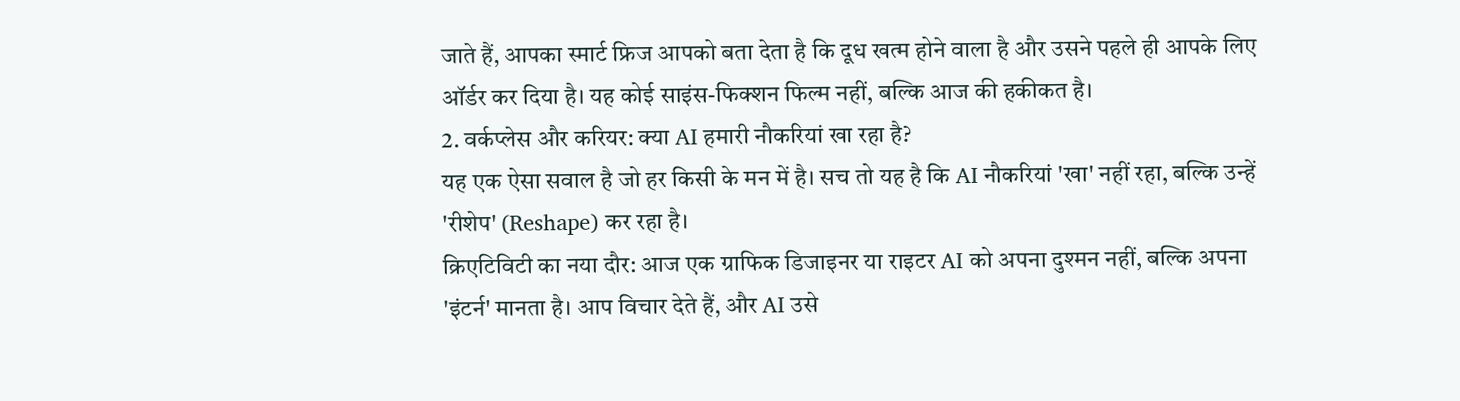जाते हैं, आपका स्मार्ट फ्रिज आपको बता देता है कि दूध खत्म होने वाला है और उसने पहले ही आपके लिए ऑर्डर कर दिया है। यह कोई साइंस-फिक्शन फिल्म नहीं, बल्कि आज की हकीकत है।
2. वर्कप्लेस और करियर: क्या AI हमारी नौकरियां खा रहा है?
यह एक ऐसा सवाल है जो हर किसी के मन में है। सच तो यह है कि AI नौकरियां 'खा' नहीं रहा, बल्कि उन्हें 'रीशेप' (Reshape) कर रहा है।
क्रिएटिविटी का नया दौर: आज एक ग्राफिक डिजाइनर या राइटर AI को अपना दुश्मन नहीं, बल्कि अपना 'इंटर्न' मानता है। आप विचार देते हैं, और AI उसे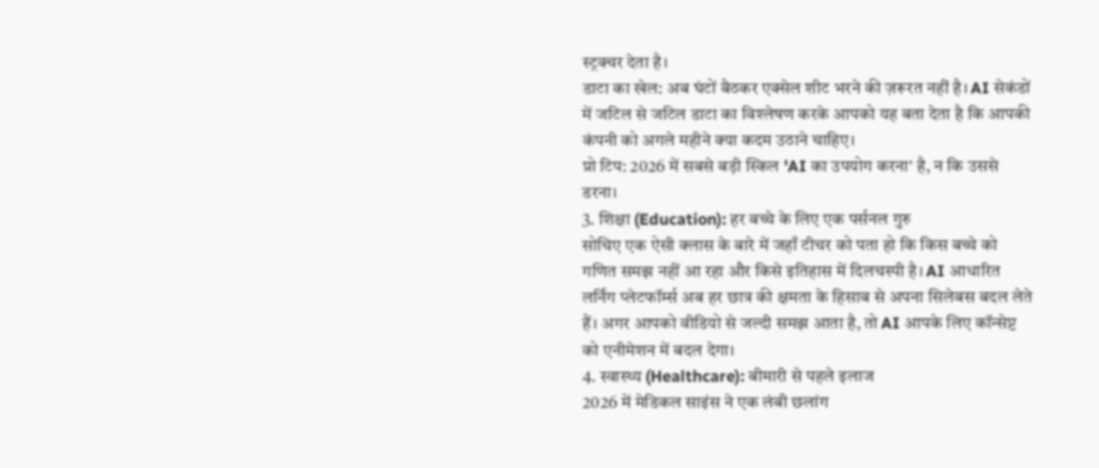स्ट्रक्चर देता है।
डाटा का खेल: अब घंटों बैठकर एक्सेल शीट भरने की ज़रूरत नहीं है। AI सेकंडों में जटिल से जटिल डाटा का विश्लेषण करके आपको यह बता देता है कि आपकी कंपनी को अगले महीने क्या कदम उठाने चाहिए।
प्रो टिप: 2026 में सबसे बड़ी स्किल 'AI का उपयोग करना' है, न कि उससे डरना।
3. शिक्षा (Education): हर बच्चे के लिए एक पर्सनल गुरु
सोचिए एक ऐसी क्लास के बारे में जहाँ टीचर को पता हो कि किस बच्चे को गणित समझ नहीं आ रहा और किसे इतिहास में दिलचस्पी है। AI आधारित लर्निंग प्लेटफॉर्म्स अब हर छात्र की क्षमता के हिसाब से अपना सिलेबस बदल लेते हैं। अगर आपको वीडियो से जल्दी समझ आता है, तो AI आपके लिए कॉन्सेप्ट को एनीमेशन में बदल देगा।
4. स्वास्थ्य (Healthcare): बीमारी से पहले इलाज
2026 में मेडिकल साइंस ने एक लंबी छलांग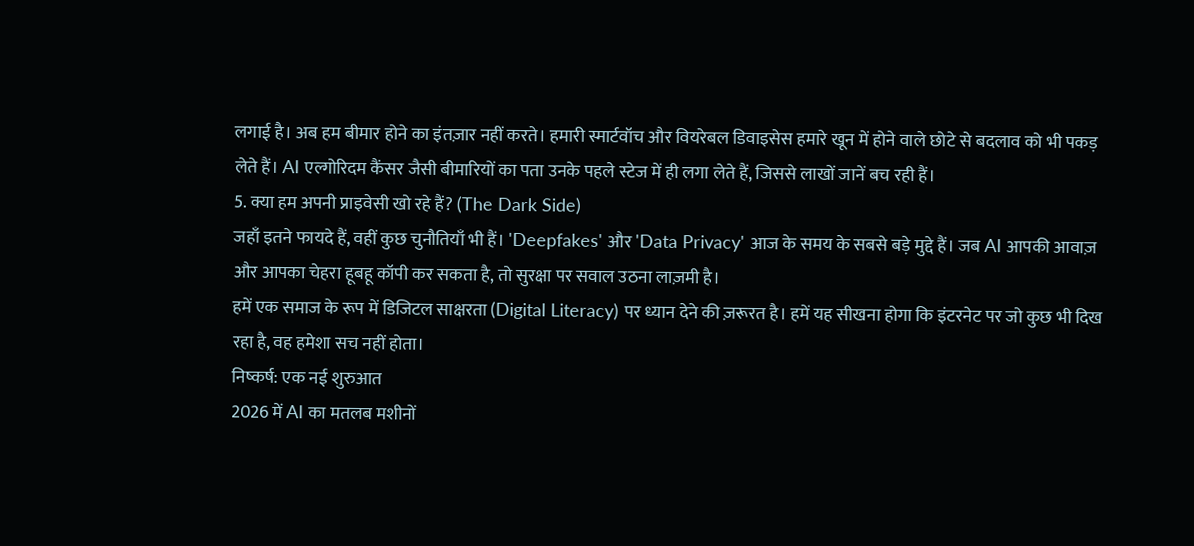लगाई है। अब हम बीमार होने का इंतज़ार नहीं करते। हमारी स्मार्टवॉच और वियरेबल डिवाइसेस हमारे खून में होने वाले छोटे से बदलाव को भी पकड़ लेते हैं। AI एल्गोरिदम कैंसर जैसी बीमारियों का पता उनके पहले स्टेज में ही लगा लेते हैं, जिससे लाखों जानें बच रही हैं।
5. क्या हम अपनी प्राइवेसी खो रहे हैं? (The Dark Side)
जहाँ इतने फायदे हैं, वहीं कुछ चुनौतियाँ भी हैं। 'Deepfakes' और 'Data Privacy' आज के समय के सबसे बड़े मुद्दे हैं। जब AI आपकी आवाज़ और आपका चेहरा हूबहू कॉपी कर सकता है, तो सुरक्षा पर सवाल उठना लाज़मी है।
हमें एक समाज के रूप में डिजिटल साक्षरता (Digital Literacy) पर ध्यान देने की ज़रूरत है। हमें यह सीखना होगा कि इंटरनेट पर जो कुछ भी दिख रहा है, वह हमेशा सच नहीं होता।
निष्कर्ष: एक नई शुरुआत
2026 में AI का मतलब मशीनों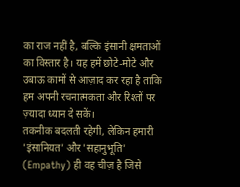का राज नहीं है, बल्कि इंसानी क्षमताओं का विस्तार है। यह हमें छोटे-मोटे और उबाऊ कामों से आज़ाद कर रहा है ताकि हम अपनी रचनात्मकता और रिश्तों पर ज़्यादा ध्यान दे सकें।
तकनीक बदलती रहेगी, लेकिन हमारी 'इंसानियत' और 'सहानुभूति' (Empathy) ही वह चीज़ है जिसे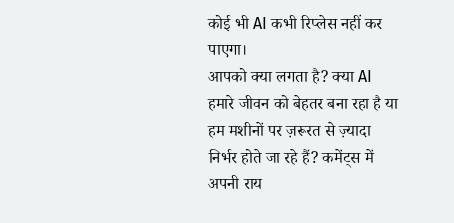कोई भी AI कभी रिप्लेस नहीं कर पाएगा।
आपको क्या लगता है? क्या AI हमारे जीवन को बेहतर बना रहा है या हम मशीनों पर ज़रूरत से ज़्यादा निर्भर होते जा रहे हैं? कमेंट्स में अपनी राय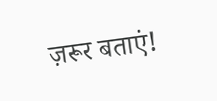ज़रूर बताएं!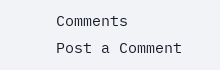Comments
Post a Comment